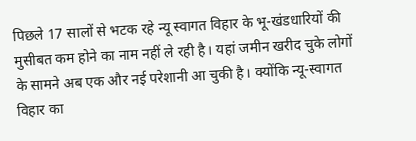पिछले 17 सालों से भटक रहे न्यू स्वागत विहार के भू-खंडधारियों की मुसीबत कम होने का नाम नहीं ले रही है। यहां जमीन खरीद चुके लोगों के सामने अब एक और नई परेशानी आ चुकी है। क्योंकि न्यू-स्वागत विहार का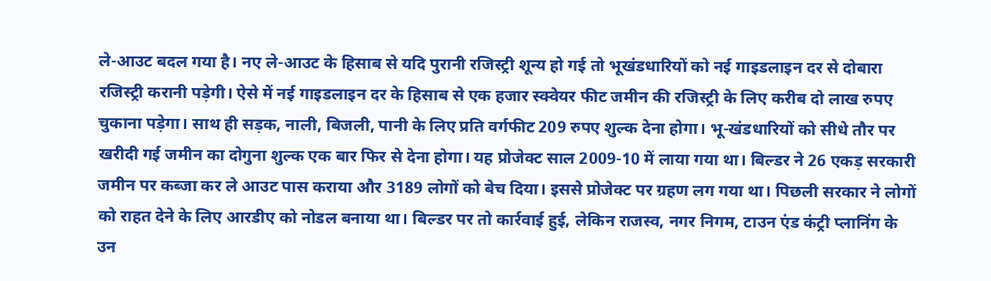ले-आउट बदल गया है। नए ले-आउट के हिसाब से यदि पुरानी रजिस्ट्री शून्य हो गई तो भूखंडधारियों को नई गाइडलाइन दर से दोबारा रजिस्ट्री करानी पड़ेगी। ऐसे में नई गाइडलाइन दर के हिसाब से एक हजार स्क्वेयर फीट जमीन की रजिस्ट्री के लिए करीब दो लाख रुपए चुकाना पड़ेगा। साथ ही सड़क, नाली, बिजली, पानी के लिए प्रति वर्गफीट 209 रुपए शुल्क देना होगा। भू-खंडधारियों को सीधे तौर पर खरीदी गई जमीन का दोगुना शुल्क एक बार फिर से देना होगा। यह प्रोजेक्ट साल 2009-10 में लाया गया था। बिल्डर ने 26 एकड़ सरकारी जमीन पर कब्जा कर ले आउट पास कराया और 3189 लोगों को बेच दिया। इससे प्रोजेक्ट पर ग्रहण लग गया था। पिछली सरकार ने लोगों को राहत देने के लिए आरडीए को नोडल बनाया था। बिल्डर पर तो कार्रवाई हुई, लेकिन राजस्व, नगर निगम, टाउन एंड कंट्री प्लानिंग के उन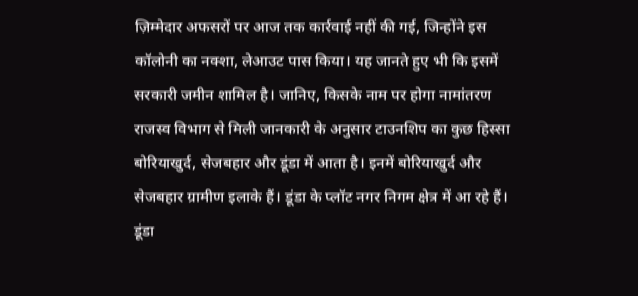ज़िम्मेदार अफसरों पर आज तक कार्रवाई नहीं की गई, जिन्होंने इस कॉलोनी का नक्शा, लेआउट पास किया। यह जानते हुए भी कि इसमें सरकारी जमीन शामिल है। जानिए, किसके नाम पर होगा नामांतरण
राजस्व विभाग से मिली जानकारी के अनुसार टाउनशिप का कुछ हिस्सा बोरियाखुर्द, सेजबहार और डूंडा में आता है। इनमें बोरियाखुर्द और सेजबहार ग्रामीण इलाके हैं। डूंडा के प्लॉट नगर निगम क्षेत्र में आ रहे हैं। डूंडा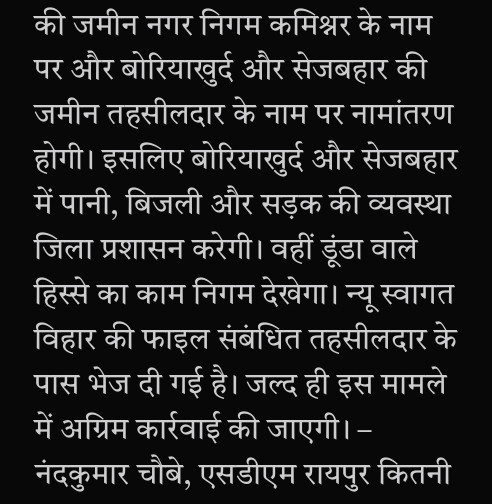की जमीन नगर निगम कमिश्नर के नाम पर और बोरियाखुर्द और सेजबहार की जमीन तहसीलदार के नाम पर नामांतरण होगी। इसलिए बोरियाखुर्द और सेजबहार में पानी, बिजली और सड़क की व्यवस्था जिला प्रशासन करेगी। वहीं डूंडा वाले हिस्से का काम निगम देखेगा। न्यू स्वागत विहार की फाइल संबंधित तहसीलदार के पास भेज दी गई है। जल्द ही इस मामले में अग्रिम कार्रवाई की जाएगी। – नंदकुमार चौबे, एसडीएम रायपुर कितनी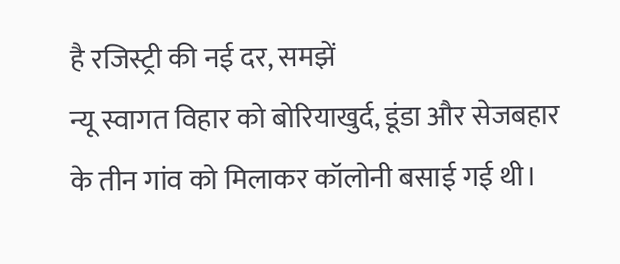है रजिस्ट्री की नई दर, समझें
न्यू स्वागत विहार को बोरियाखुर्द, डूंडा और सेजबहार के तीन गांव को मिलाकर कॉलोनी बसाई गई थी।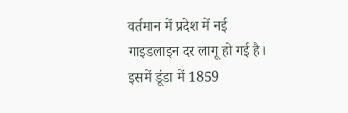वर्तमान में प्रदेश में नई गाइडलाइन दर लागू हो गई है। इसमें डूंडा में 1859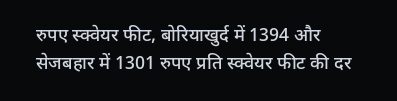रुपए स्क्वेयर फीट, बोरियाखुर्द में 1394 और सेजबहार में 1301 रुपए प्रति स्क्वेयर फीट की दर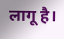लागू है।